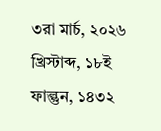৩রা মার্চ, ২০২৬ খ্রিস্টাব্দ, ১৮ই ফাল্গুন, ১৪৩২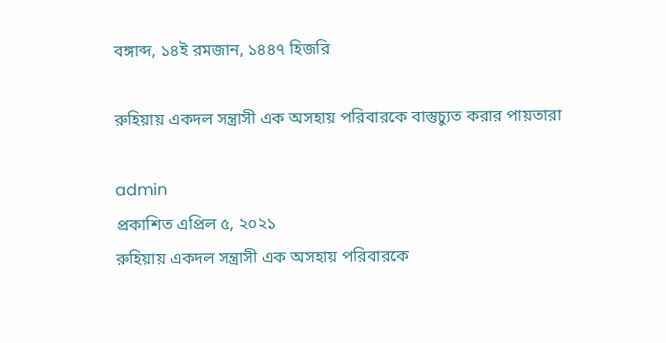বঙ্গাব্দ, ১৪ই রমজান, ১৪৪৭ হিজরি

রুহিয়ায় একদল সন্ত্রাসী এক অসহায় পরিবারকে বাস্তুচ্যুত করার পায়তারা

admin
প্রকাশিত এপ্রিল ৫, ২০২১
রুহিয়ায় একদল সন্ত্রাসী এক অসহায় পরিবারকে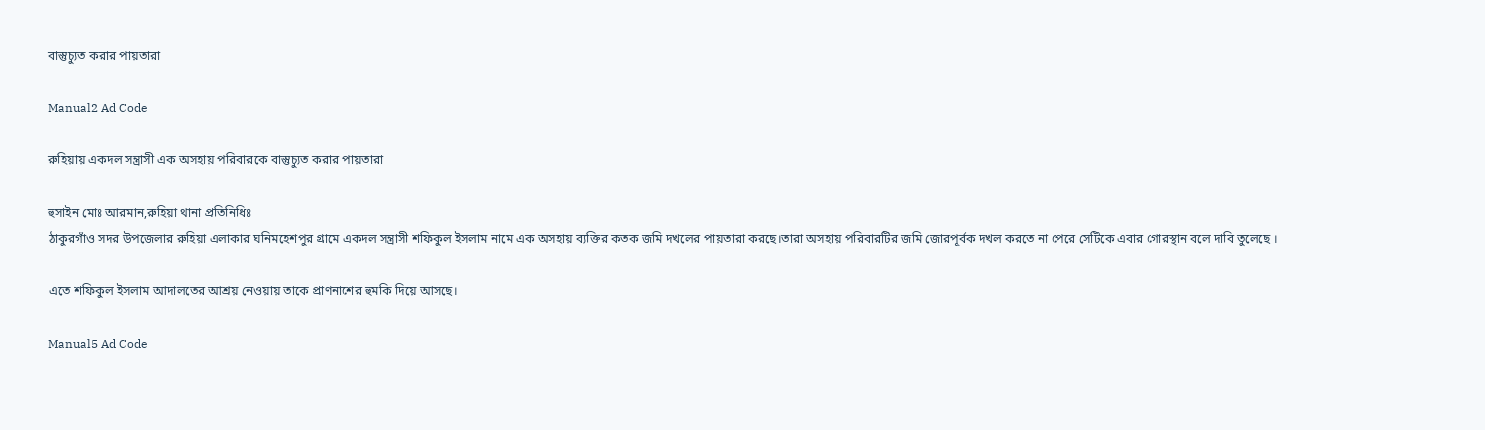বাস্তুচ্যুত করার পায়তারা

Manual2 Ad Code

রুহিয়ায় একদল সন্ত্রাসী এক অসহায় পরিবারকে বাস্তুচ্যুত করার পায়তারা

হুসাইন মোঃ আরমান,রুহিয়া থানা প্রতিনিধিঃ
ঠাকুরগাঁও সদর উপজেলার রুহিয়া এলাকার ঘনিমহেশপুর গ্রামে একদল সন্ত্রাসী শফিকুল ইসলাম নামে এক অসহায় ব্যক্তির কতক জমি দখলের পায়তারা করছে।তারা অসহায় পরিবারটির জমি জোরপূর্বক দখল করতে না পেরে সেটিকে এবার গোরস্থান বলে দাবি তুলেছে ।

এতে শফিকুল ইসলাম আদালতের আশ্রয় নেওয়ায় তাকে প্রাণনাশের হুমকি দিয়ে আসছে।

Manual5 Ad Code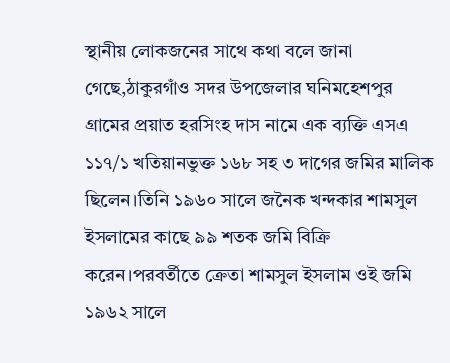স্থানীয় লোকজনের সাথে কথা বলে জানা গেছে,ঠাকুরগাঁও সদর উপজেলার ঘনিমহেশপুর গ্রামের প্রয়াত হরসিংহ দাস নামে এক ব্যক্তি এসএ ১১৭/১ খতিয়ানভুক্ত ১৬৮ সহ ৩ দাগের জমির মালিক ছিলেন।তিনি ১৯৬০ সালে জনৈক খন্দকার শামসুল ইসলামের কাছে ৯৯ শতক জমি বিক্রি করেন।পরবর্তীতে ক্রেতা শামসুল ইসলাম ওই জমি ১৯৬২ সালে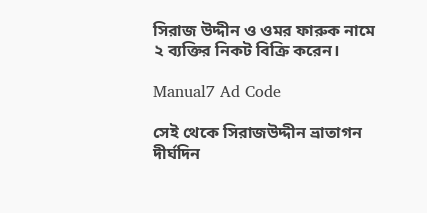সিরাজ উদ্দীন ও ওমর ফারুক নামে ২ ব্যক্তির নিকট বিক্রি করেন।

Manual7 Ad Code

সেই থেকে সিরাজউদ্দীন ভ্রাতাগন দীর্ঘদিন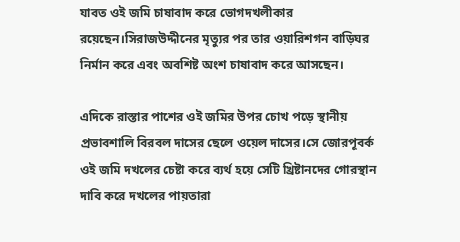যাবত ওই জমি চাষাবাদ করে ভোগদখলীকার রয়েছেন।সিরাজউদ্দীনের মৃত্যুর পর তার ওয়ারিশগন বাড়িঘর নির্মান করে এবং অবশিষ্ট অংশ চাষাবাদ করে আসছেন।

এদিকে রাস্তার পাশের ওই জমির উপর চোখ পড়ে স্থানীয় প্রভাবশালি বিরবল দাসের ছেলে ওয়েল দাসের।সে জোরপূবর্ক ওই জমি দখলের চেষ্টা করে ব্যর্থ হয়ে সেটি খ্রিষ্টানদের গোরস্থান দাবি করে দখলের পায়তারা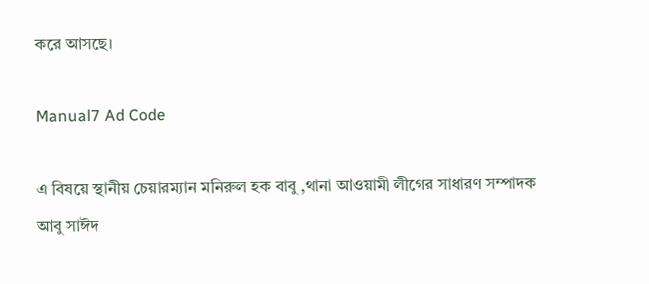করে আসছে।

Manual7 Ad Code

এ বিষয়ে স্থানীয় চেয়ারম্যান মনিরুল হক বাবু ,থানা আওয়ামী লীগের সাধারণ সম্পাদক আবু সাঈদ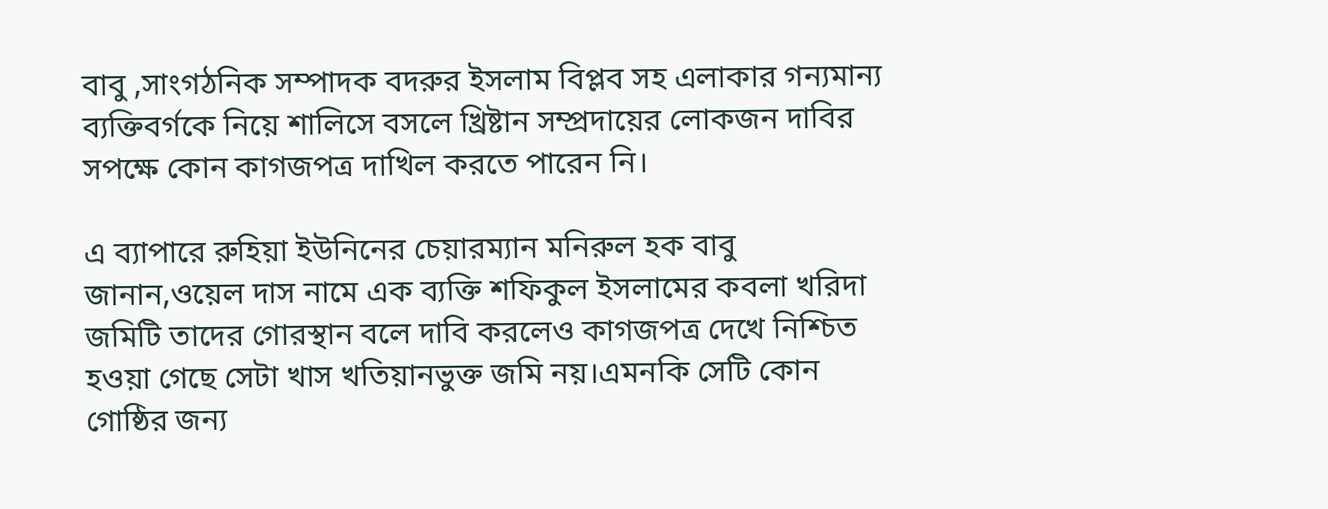বাবু ,সাংগঠনিক সম্পাদক বদরুর ইসলাম বিপ্লব সহ এলাকার গন্যমান্য ব্যক্তিবর্গকে নিয়ে শালিসে বসলে খ্রিষ্টান সম্প্রদায়ের লোকজন দাবির সপক্ষে কোন কাগজপত্র দাখিল করতে পারেন নি।

এ ব্যাপারে রুহিয়া ইউনিনের চেয়ারম্যান মনিরুল হক বাবু জানান,ওয়েল দাস নামে এক ব্যক্তি শফিকুল ইসলামের কবলা খরিদা জমিটি তাদের গোরস্থান বলে দাবি করলেও কাগজপত্র দেখে নিশ্চিত হওয়া গেছে সেটা খাস খতিয়ানভুক্ত জমি নয়।এমনকি সেটি কোন গোষ্ঠির জন্য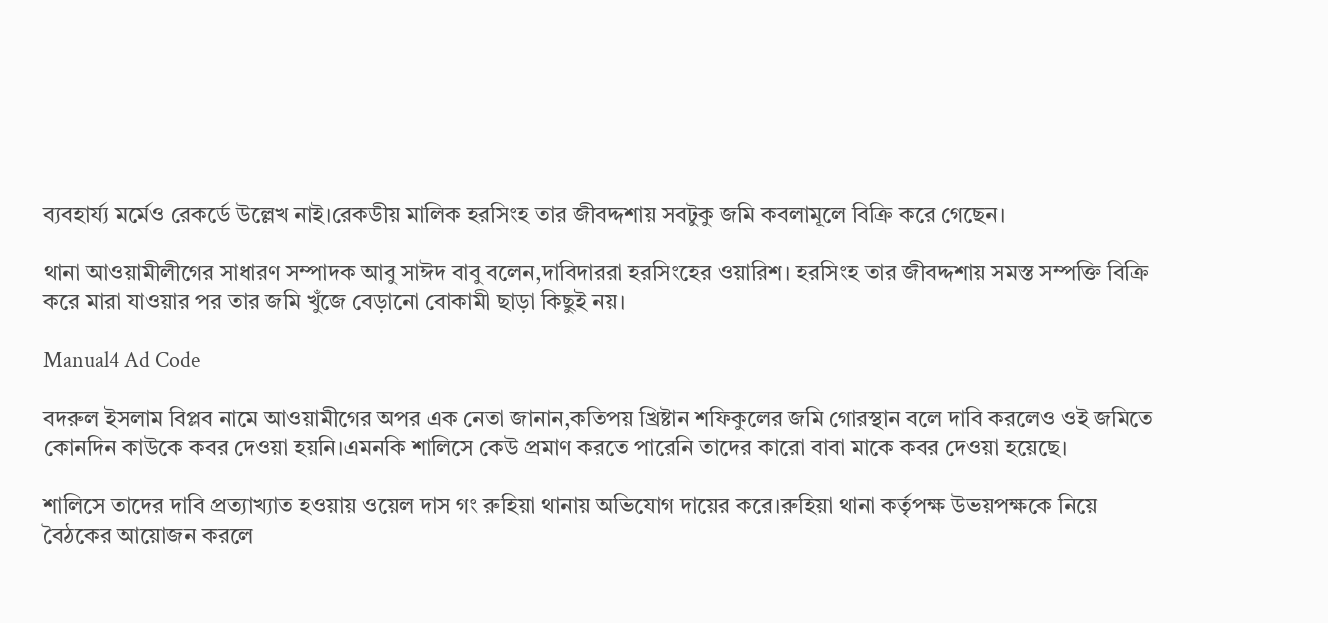ব্যবহার্য্য মর্মেও রেকর্ডে উল্লেখ নাই।রেকডীয় মালিক হরসিংহ তার জীবদ্দশায় সবটুকু জমি কবলামূলে বিক্রি করে গেছেন।

থানা আওয়ামীলীগের সাধারণ সম্পাদক আবু সাঈদ বাবু বলেন,দাবিদাররা হরসিংহের ওয়ারিশ। হরসিংহ তার জীবদ্দশায় সমস্ত সম্পক্তি বিক্রি করে মারা যাওয়ার পর তার জমি খুঁজে বেড়ানো বোকামী ছাড়া কিছুই নয়।

Manual4 Ad Code

বদরুল ইসলাম বিপ্লব নামে আওয়ামীগের অপর এক নেতা জানান,কতিপয় খ্রিষ্টান শফিকুলের জমি গোরস্থান বলে দাবি করলেও ওই জমিতে কোনদিন কাউকে কবর দেওয়া হয়নি।এমনকি শালিসে কেউ প্রমাণ করতে পারেনি তাদের কারো বাবা মাকে কবর দেওয়া হয়েছে।

শালিসে তাদের দাবি প্রত্যাখ্যাত হওয়ায় ওয়েল দাস গং রুহিয়া থানায় অভিযোগ দায়ের করে।রুহিয়া থানা কর্তৃপক্ষ উভয়পক্ষকে নিয়ে বৈঠকের আয়োজন করলে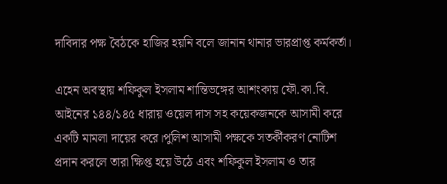দাবিদার পক্ষ বৈঠকে হাজির হয়নি বলে জানান থানার ভারপ্রাপ্ত কর্মকর্তা।

এহেন অবস্থায় শফিকুল ইসলাম শান্তিভঙ্গের আশংকায় ফৌ.কা.বি. আইনের ১৪৪/১৪৫ ধারায় ওয়েল দাস সহ কয়েকজনকে আসামী করে একটি মামলা দায়ের করে।পুলিশ আসামী পক্ষকে সতর্কীকরণ নোটিশ প্রদান করলে তারা ক্ষিপ্ত হয়ে উঠে এবং শফিকুল ইসলাম ও তার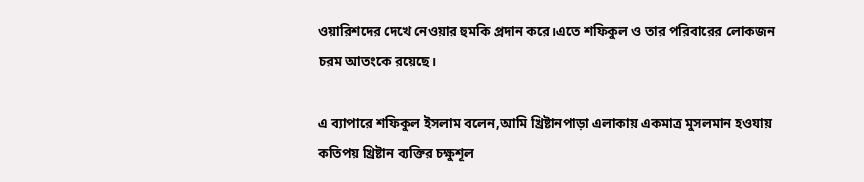ওয়ারিশদের দেখে নেওয়ার হুমকি প্রদান করে।এতে শফিকুল ও তার পরিবারের লোকজন চরম আতংকে রয়েছে।

এ ব্যাপারে শফিকুল ইসলাম বলেন,আমি খ্রিষ্টানপাড়া এলাকায় একমাত্র মুসলমান হওযায় কতিপয় খ্রিষ্টান ব্যক্তির চক্ষুশূল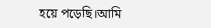হয়ে পড়েছি।আমি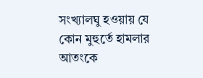সংখ্যালঘু হওয়ায় যে কোন মুহুর্তে হামলার আতংকে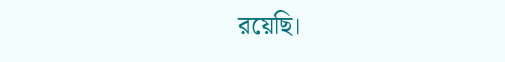রয়েছি।